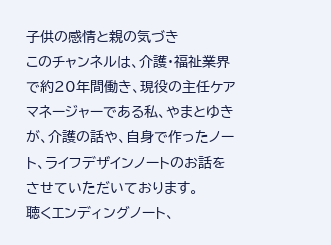子供の感情と親の気づき
このチャンネルは、介護・福祉業界で約20年間働き、現役の主任ケアマネージャーである私、やまとゆきが、介護の話や、自身で作ったノート、ライフデザインノートのお話をさせていただいております。
聴くエンディングノート、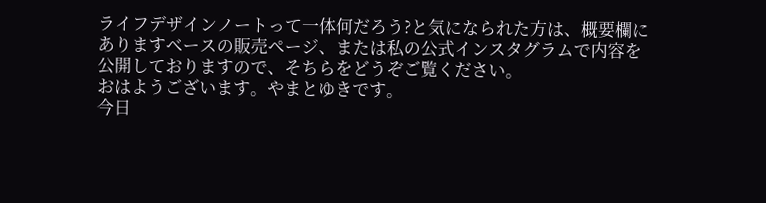ライフデザインノートって一体何だろう?と気になられた方は、概要欄にありますベースの販売ページ、または私の公式インスタグラムで内容を公開しておりますので、そちらをどうぞご覧ください。
おはようございます。やまとゆきです。
今日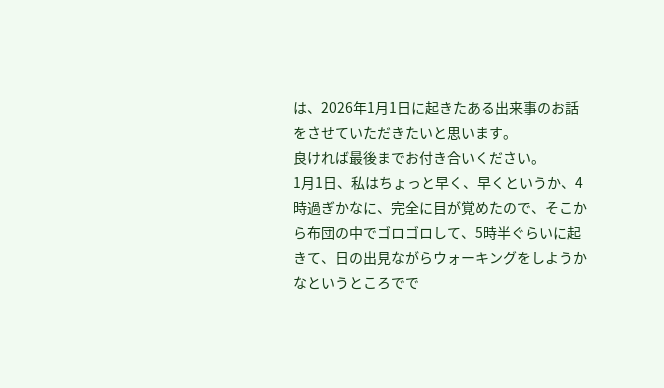は、2026年1月1日に起きたある出来事のお話をさせていただきたいと思います。
良ければ最後までお付き合いください。
1月1日、私はちょっと早く、早くというか、4時過ぎかなに、完全に目が覚めたので、そこから布団の中でゴロゴロして、5時半ぐらいに起きて、日の出見ながらウォーキングをしようかなというところでで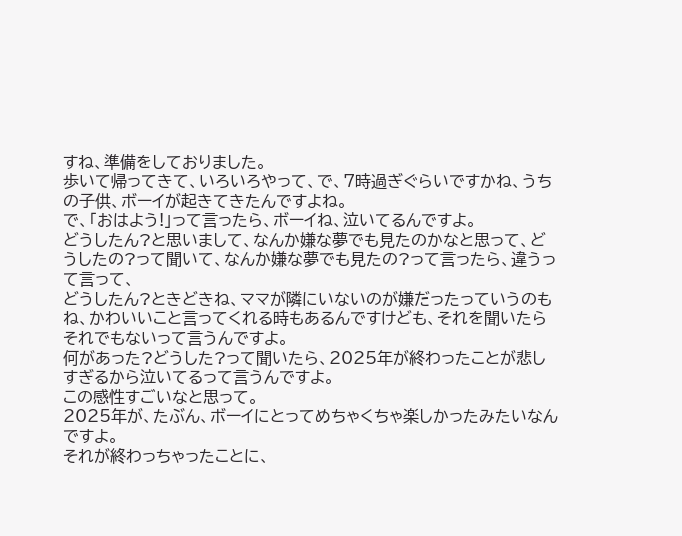すね、準備をしておりました。
歩いて帰ってきて、いろいろやって、で、7時過ぎぐらいですかね、うちの子供、ボーイが起きてきたんですよね。
で、「おはよう!」って言ったら、ボーイね、泣いてるんですよ。
どうしたん?と思いまして、なんか嫌な夢でも見たのかなと思って、どうしたの?って聞いて、なんか嫌な夢でも見たの?って言ったら、違うって言って、
どうしたん?ときどきね、ママが隣にいないのが嫌だったっていうのもね、かわいいこと言ってくれる時もあるんですけども、それを聞いたらそれでもないって言うんですよ。
何があった?どうした?って聞いたら、2025年が終わったことが悲しすぎるから泣いてるって言うんですよ。
この感性すごいなと思って。
2025年が、たぶん、ボーイにとってめちゃくちゃ楽しかったみたいなんですよ。
それが終わっちゃったことに、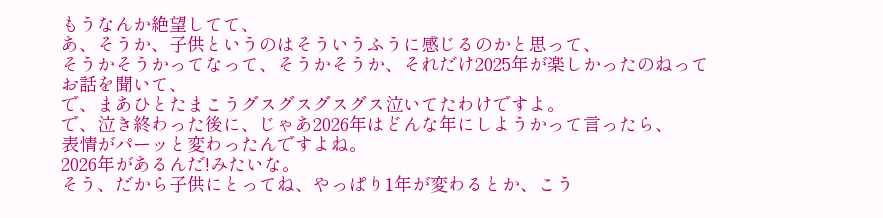もうなんか絶望してて、
あ、そうか、子供というのはそういうふうに感じるのかと思って、
そうかそうかってなって、そうかそうか、それだけ2025年が楽しかったのねってお話を聞いて、
で、まあひとたまこうグスグスグスグス泣いてたわけですよ。
で、泣き終わった後に、じゃあ2026年はどんな年にしようかって言ったら、
表情がパーッと変わったんですよね。
2026年があるんだ!みたいな。
そう、だから子供にとってね、やっぱり1年が変わるとか、こう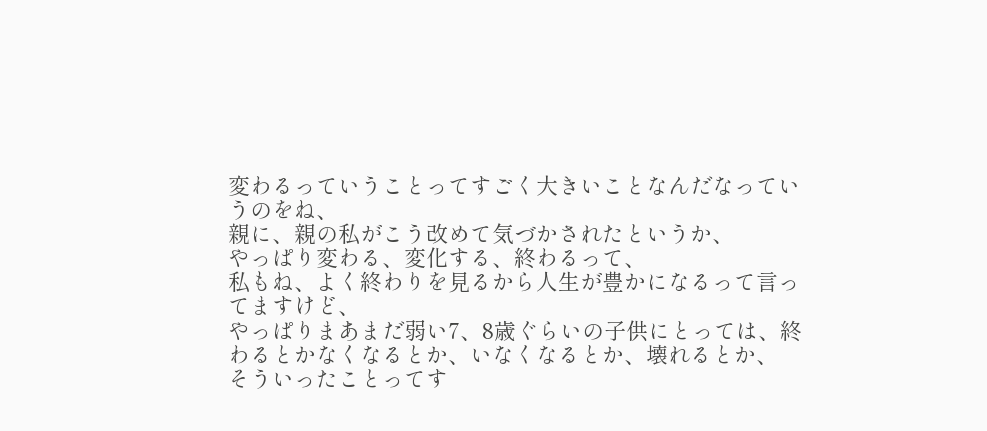変わるっていうことってすごく大きいことなんだなっていうのをね、
親に、親の私がこう改めて気づかされたというか、
やっぱり変わる、変化する、終わるって、
私もね、よく終わりを見るから人生が豊かになるって言ってますけど、
やっぱりまあまだ弱い7、8歳ぐらいの子供にとっては、終わるとかなくなるとか、いなくなるとか、壊れるとか、
そういったことってす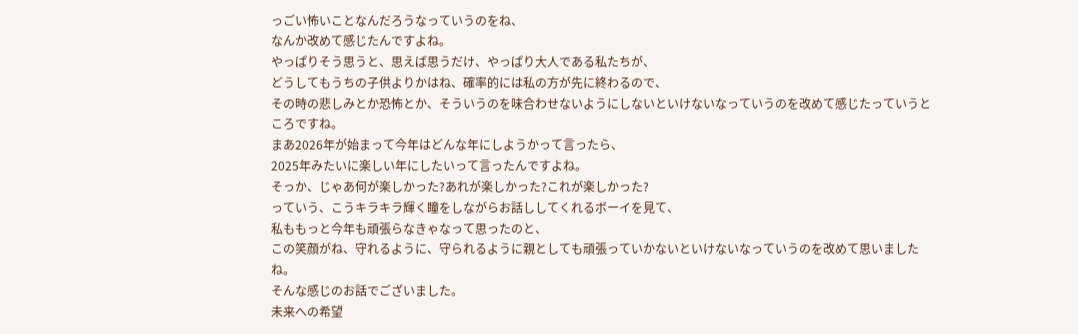っごい怖いことなんだろうなっていうのをね、
なんか改めて感じたんですよね。
やっぱりそう思うと、思えば思うだけ、やっぱり大人である私たちが、
どうしてもうちの子供よりかはね、確率的には私の方が先に終わるので、
その時の悲しみとか恐怖とか、そういうのを味合わせないようにしないといけないなっていうのを改めて感じたっていうところですね。
まあ2026年が始まって今年はどんな年にしようかって言ったら、
2025年みたいに楽しい年にしたいって言ったんですよね。
そっか、じゃあ何が楽しかった?あれが楽しかった?これが楽しかった?
っていう、こうキラキラ輝く瞳をしながらお話ししてくれるボーイを見て、
私ももっと今年も頑張らなきゃなって思ったのと、
この笑顔がね、守れるように、守られるように親としても頑張っていかないといけないなっていうのを改めて思いましたね。
そんな感じのお話でございました。
未来への希望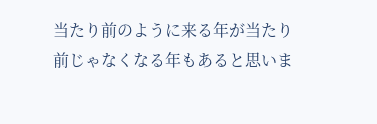当たり前のように来る年が当たり前じゃなくなる年もあると思いま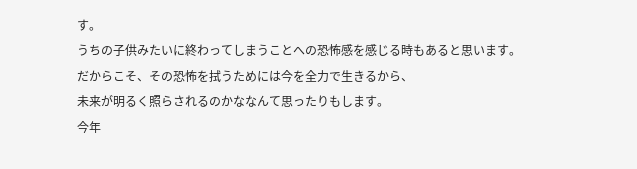す。
うちの子供みたいに終わってしまうことへの恐怖感を感じる時もあると思います。
だからこそ、その恐怖を拭うためには今を全力で生きるから、
未来が明るく照らされるのかななんて思ったりもします。
今年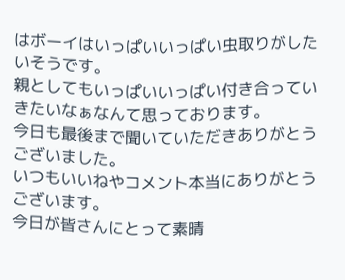はボーイはいっぱいいっぱい虫取りがしたいそうです。
親としてもいっぱいいっぱい付き合っていきたいなぁなんて思っております。
今日も最後まで聞いていただきありがとうございました。
いつもいいねやコメント本当にありがとうございます。
今日が皆さんにとって素晴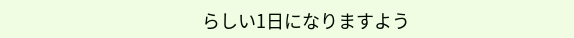らしい1日になりますよう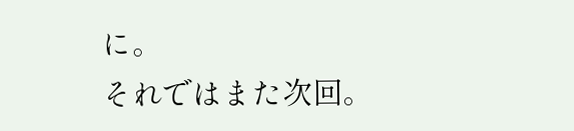に。
それではまた次回。